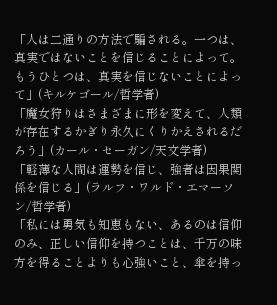「人は二通りの方法で騙される。一つは、真実ではないことを信じることによって。もうひとつは、真実を信じないことによって」(キルケゴール/哲学者)
「魔女狩りはさまざまに形を変えて、人類が存在するかぎり永久にくりかえされるだろう」(カール・セーガン/天文学者)
「軽薄な人間は運勢を信じ、強者は因果関係を信じる」(ラルフ・ワルド・エマーソン/哲学者)
「私には勇気も知恵もない、あるのは信仰のみ、正しい信仰を持つことは、千万の味方を得ることよりも心強いこと、傘を持っ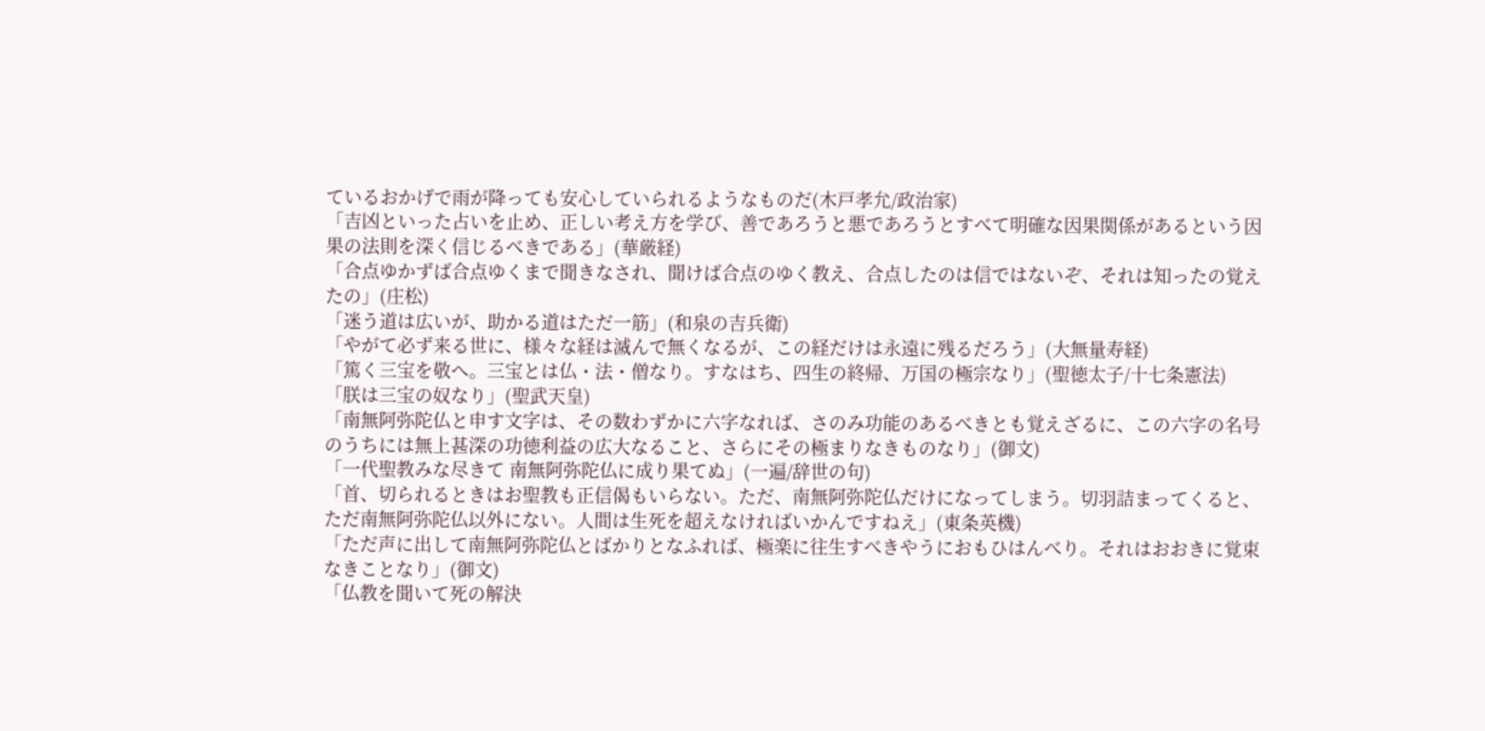ているおかげで雨が降っても安心していられるようなものだ(木戸孝允/政治家)
「吉凶といった占いを止め、正しい考え方を学び、善であろうと悪であろうとすべて明確な因果関係があるという因果の法則を深く信じるべきである」(華厳経)
「合点ゆかずば合点ゆくまで聞きなされ、聞けば合点のゆく教え、合点したのは信ではないぞ、それは知ったの覚えたの」(庄松)
「迷う道は広いが、助かる道はただ一筋」(和泉の吉兵衛)
「やがて必ず来る世に、様々な経は滅んで無くなるが、この経だけは永遠に残るだろう」(大無量寿経)
「篤く三宝を敬へ。三宝とは仏・法・僧なり。すなはち、四生の終帰、万国の極宗なり」(聖徳太子/十七条憲法)
「朕は三宝の奴なり」(聖武天皇)
「南無阿弥陀仏と申す文字は、その数わずかに六字なれば、さのみ功能のあるべきとも覚えざるに、この六字の名号のうちには無上甚深の功徳利益の広大なること、さらにその極まりなきものなり」(御文)
「一代聖教みな尽きて 南無阿弥陀仏に成り果てぬ」(一遍/辞世の句)
「首、切られるときはお聖教も正信偈もいらない。ただ、南無阿弥陀仏だけになってしまう。切羽詰まってくると、ただ南無阿弥陀仏以外にない。人間は生死を超えなければいかんですねえ」(東条英機)
「ただ声に出して南無阿弥陀仏とばかりとなふれば、極楽に往生すべきやうにおもひはんべり。それはおおきに覚束なきことなり」(御文)
「仏教を聞いて死の解決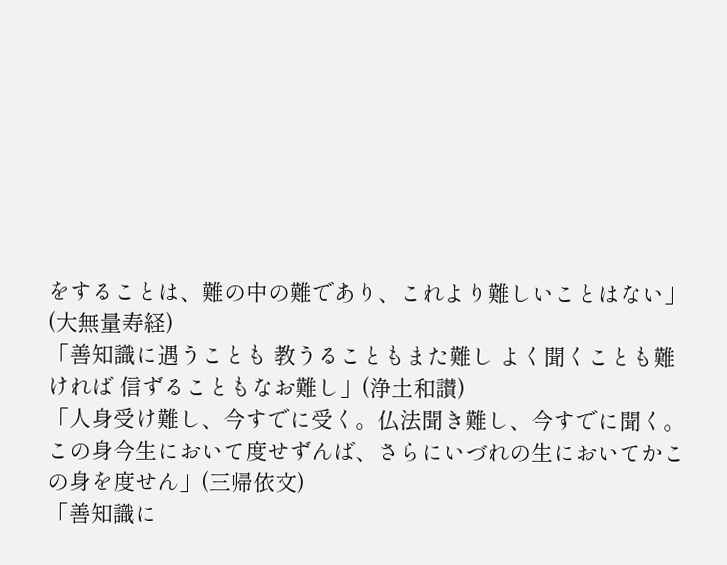をすることは、難の中の難であり、これより難しいことはない」(大無量寿経)
「善知識に遇うことも 教うることもまた難し よく聞くことも難ければ 信ずることもなお難し」(浄土和讃)
「人身受け難し、今すでに受く。仏法聞き難し、今すでに聞く。この身今生において度せずんば、さらにいづれの生においてかこの身を度せん」(三帰依文)
「善知識に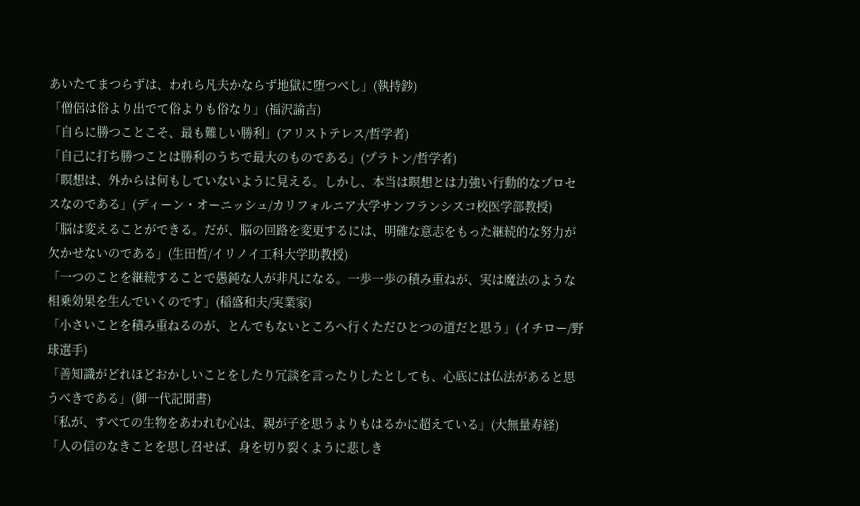あいたてまつらずは、われら凡夫かならず地獄に堕つべし」(執持鈔)
「僧侶は俗より出でて俗よりも俗なり」(福沢諭吉)
「自らに勝つことこそ、最も難しい勝利」(アリストテレス/哲学者)
「自己に打ち勝つことは勝利のうちで最大のものである」(プラトン/哲学者)
「瞑想は、外からは何もしていないように見える。しかし、本当は瞑想とは力強い行動的なプロセスなのである」(ディーン・オーニッシュ/カリフォルニア大学サンフランシスコ校医学部教授)
「脳は変えることができる。だが、脳の回路を変更するには、明確な意志をもった継続的な努力が欠かせないのである」(生田哲/イリノイ工科大学助教授)
「一つのことを継続することで愚鈍な人が非凡になる。一歩一歩の積み重ねが、実は魔法のような相乗効果を生んでいくのです」(稲盛和夫/実業家)
「小さいことを積み重ねるのが、とんでもないところへ行くただひとつの道だと思う」(イチロー/野球選手)
「善知識がどれほどおかしいことをしたり冗談を言ったりしたとしても、心底には仏法があると思うべきである」(御一代記聞書)
「私が、すべての生物をあわれむ心は、親が子を思うよりもはるかに超えている」(大無量寿経)
「人の信のなきことを思し召せば、身を切り裂くように悲しき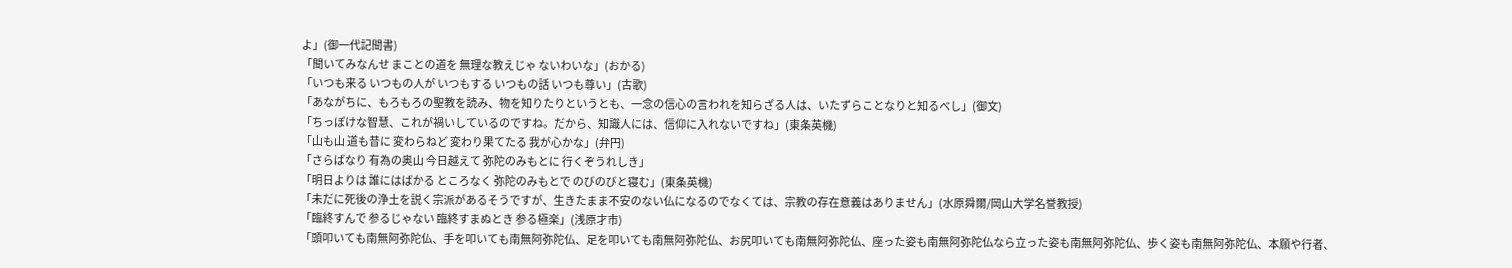よ」(御一代記聞書)
「聞いてみなんせ まことの道を 無理な教えじゃ ないわいな」(おかる)
「いつも来る いつもの人が いつもする いつもの話 いつも尊い」(古歌)
「あながちに、もろもろの聖教を読み、物を知りたりというとも、一念の信心の言われを知らざる人は、いたずらことなりと知るべし」(御文)
「ちっぽけな智慧、これが禍いしているのですね。だから、知識人には、信仰に入れないですね」(東条英機)
「山も山 道も昔に 変わらねど 変わり果てたる 我が心かな」(弁円)
「さらばなり 有為の奥山 今日越えて 弥陀のみもとに 行くぞうれしき」
「明日よりは 誰にはばかる ところなく 弥陀のみもとで のびのびと寝む」(東条英機)
「未だに死後の浄土を説く宗派があるそうですが、生きたまま不安のない仏になるのでなくては、宗教の存在意義はありません」(水原舜爾/岡山大学名誉教授)
「臨終すんで 参るじゃない 臨終すまぬとき 参る極楽」(浅原才市)
「頭叩いても南無阿弥陀仏、手を叩いても南無阿弥陀仏、足を叩いても南無阿弥陀仏、お尻叩いても南無阿弥陀仏、座った姿も南無阿弥陀仏なら立った姿も南無阿弥陀仏、歩く姿も南無阿弥陀仏、本願や行者、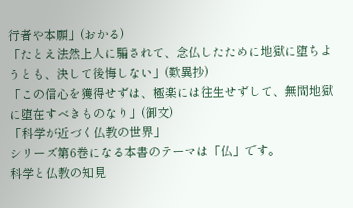行者や本願」(おかる)
「たとえ法然上人に騙されて、念仏したために地獄に堕ちようとも、決して後悔しない」(歎異抄)
「この信心を獲得せずは、極楽には往生せずして、無間地獄に堕在すべきものなり」(御文)
「科学が近づく仏教の世界」
シリーズ第6巻になる本書のテーマは「仏」です。
科学と仏教の知見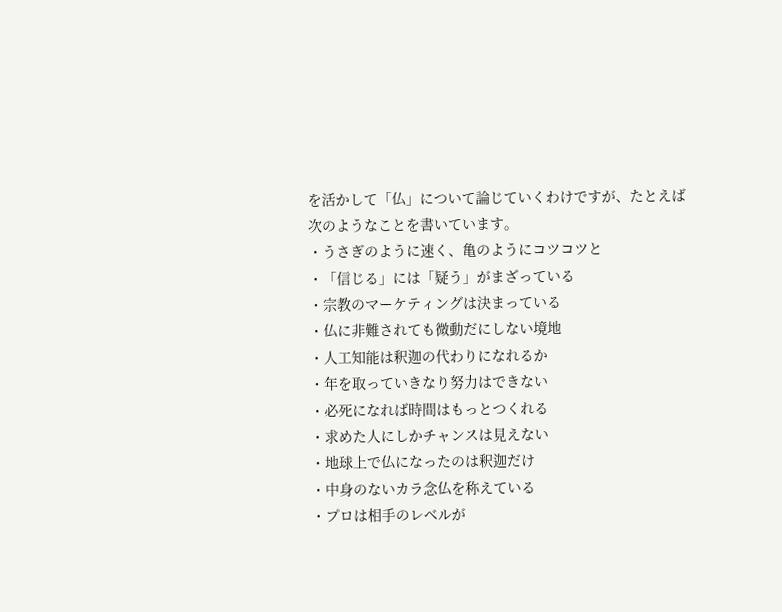を活かして「仏」について論じていくわけですが、たとえば次のようなことを書いています。
・うさぎのように速く、亀のようにコツコツと
・「信じる」には「疑う」がまざっている
・宗教のマーケティングは決まっている
・仏に非難されても微動だにしない境地
・人工知能は釈迦の代わりになれるか
・年を取っていきなり努力はできない
・必死になれば時間はもっとつくれる
・求めた人にしかチャンスは見えない
・地球上で仏になったのは釈迦だけ
・中身のないカラ念仏を称えている
・プロは相手のレベルが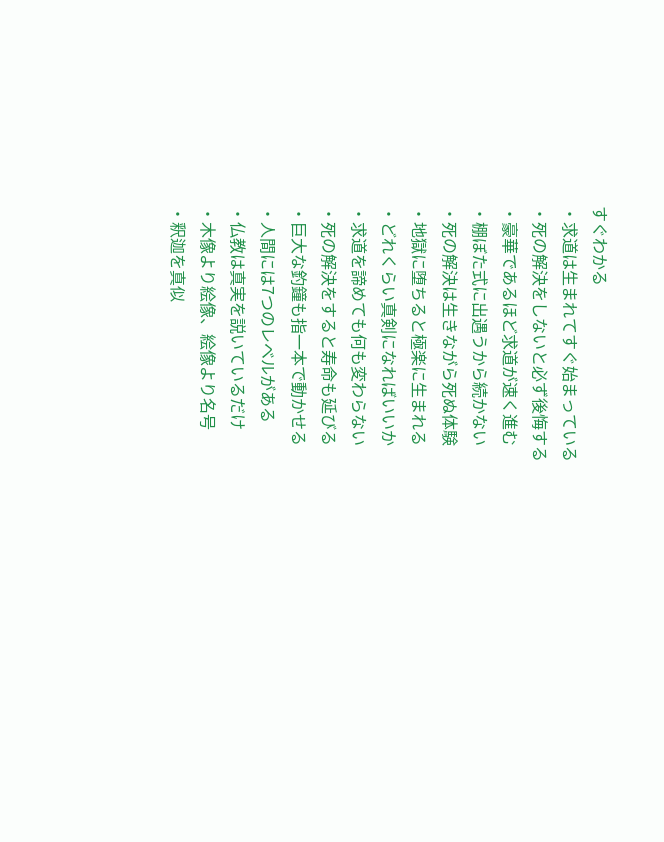すぐわかる
・求道は生まれてすぐ始まっている
・死の解決をしないと必ず後悔する
・豪華であるほど求道が速く進む
・棚ぼた式に出遇うから続かない
・死の解決は生きながら死ぬ体験
・地獄に堕ちると極楽に生まれる
・どれくらい真剣になればいいか
・求道を諦めても何も変わらない
・死の解決をすると寿命も延びる
・巨大な釣鐘も指一本で動かせる
・人間には7つのレベルがある
・仏教は真実を説いているだけ
・木像より絵像、絵像より名号
・釈迦を真似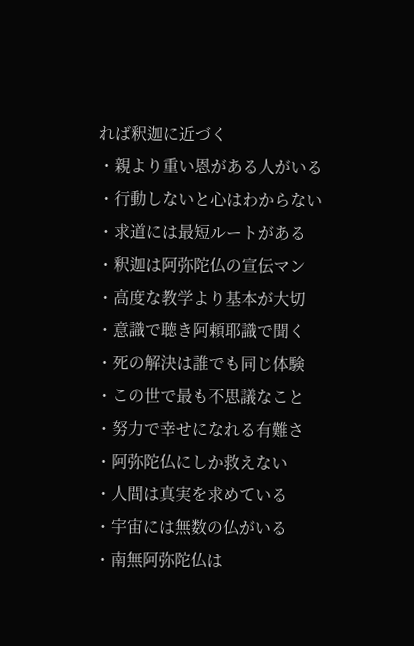れば釈迦に近づく
・親より重い恩がある人がいる
・行動しないと心はわからない
・求道には最短ルートがある
・釈迦は阿弥陀仏の宣伝マン
・高度な教学より基本が大切
・意識で聴き阿頼耶識で聞く
・死の解決は誰でも同じ体験
・この世で最も不思議なこと
・努力で幸せになれる有難さ
・阿弥陀仏にしか救えない
・人間は真実を求めている
・宇宙には無数の仏がいる
・南無阿弥陀仏は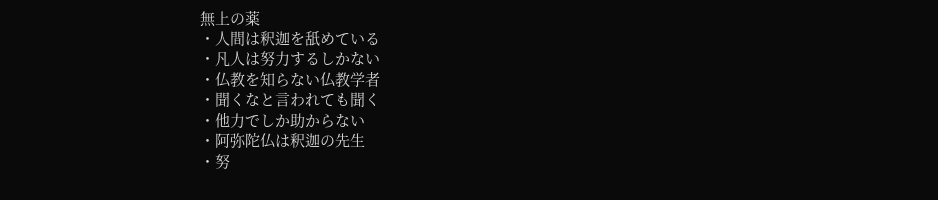無上の薬
・人間は釈迦を舐めている
・凡人は努力するしかない
・仏教を知らない仏教学者
・聞くなと言われても聞く
・他力でしか助からない
・阿弥陀仏は釈迦の先生
・努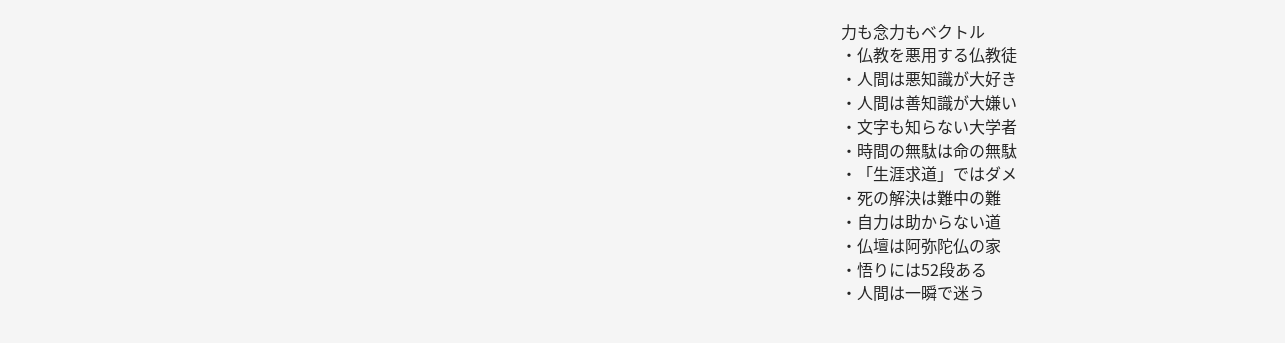力も念力もベクトル
・仏教を悪用する仏教徒
・人間は悪知識が大好き
・人間は善知識が大嫌い
・文字も知らない大学者
・時間の無駄は命の無駄
・「生涯求道」ではダメ
・死の解決は難中の難
・自力は助からない道
・仏壇は阿弥陀仏の家
・悟りには52段ある
・人間は一瞬で迷う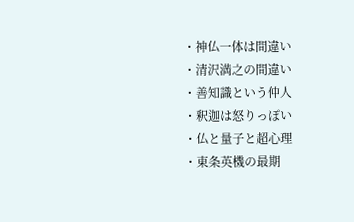・神仏一体は間違い
・清沢満之の間違い
・善知識という仲人
・釈迦は怒りっぽい
・仏と量子と超心理
・東条英機の最期